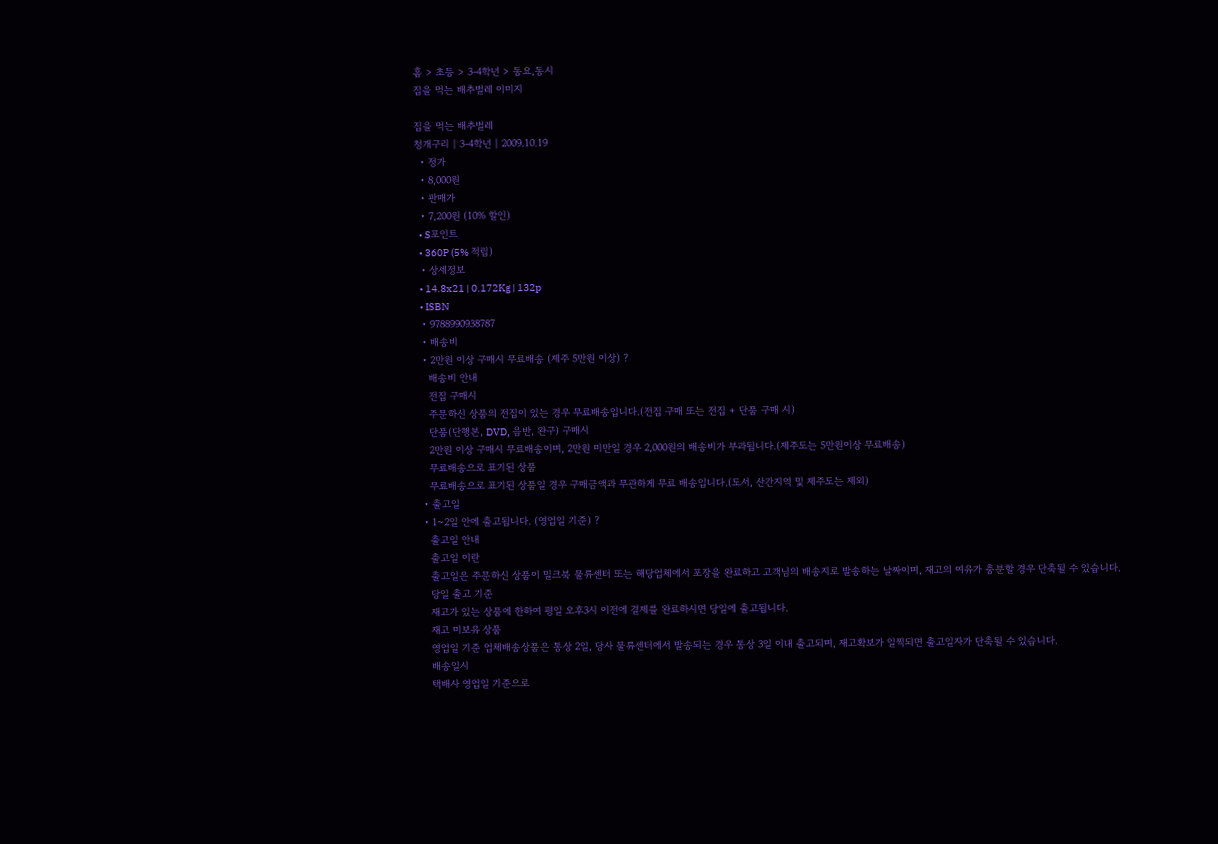홈 > 초등 > 3-4학년 > 동요,동시
집을 먹는 배추벌레 이미지

집을 먹는 배추벌레
청개구리 | 3-4학년 | 2009.10.19
  • 정가
  • 8,000원
  • 판매가
  • 7,200원 (10% 할인)
  • S포인트
  • 360P (5% 적립)
  • 상세정보
  • 14.8x21 | 0.172Kg | 132p
  • ISBN
  • 9788990938787
  • 배송비
  • 2만원 이상 구매시 무료배송 (제주 5만원 이상) ?
    배송비 안내
    전집 구매시
    주문하신 상품의 전집이 있는 경우 무료배송입니다.(전집 구매 또는 전집 + 단품 구매 시)
    단품(단행본, DVD, 음반, 완구) 구매시
    2만원 이상 구매시 무료배송이며, 2만원 미만일 경우 2,000원의 배송비가 부과됩니다.(제주도는 5만원이상 무료배송)
    무료배송으로 표기된 상품
    무료배송으로 표기된 상품일 경우 구매금액과 무관하게 무료 배송입니다.(도서, 산간지역 및 제주도는 제외)
  • 출고일
  • 1~2일 안에 출고됩니다. (영업일 기준) ?
    출고일 안내
    출고일 이란
    출고일은 주문하신 상품이 밀크북 물류센터 또는 해당업체에서 포장을 완료하고 고객님의 배송지로 발송하는 날짜이며, 재고의 여유가 충분할 경우 단축될 수 있습니다.
    당일 출고 기준
    재고가 있는 상품에 한하여 평일 오후3시 이전에 결제를 완료하시면 당일에 출고됩니다.
    재고 미보유 상품
    영업일 기준 업체배송상품은 통상 2일, 당사 물류센터에서 발송되는 경우 통상 3일 이내 출고되며, 재고확보가 일찍되면 출고일자가 단축될 수 있습니다.
    배송일시
    택배사 영업일 기준으로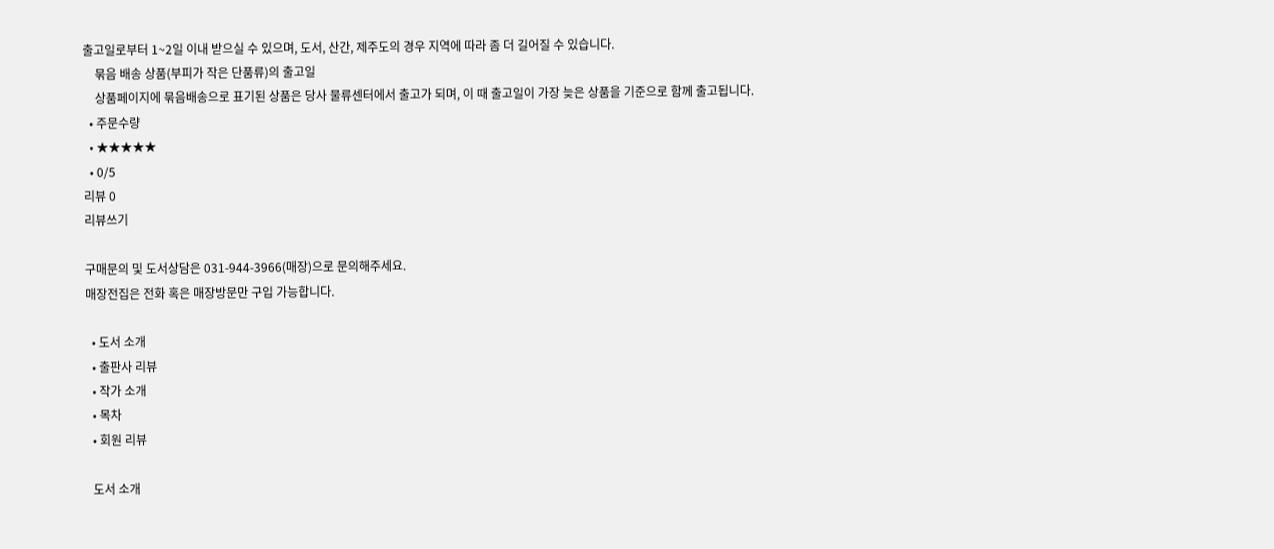출고일로부터 1~2일 이내 받으실 수 있으며, 도서, 산간, 제주도의 경우 지역에 따라 좀 더 길어질 수 있습니다.
    묶음 배송 상품(부피가 작은 단품류)의 출고일
    상품페이지에 묶음배송으로 표기된 상품은 당사 물류센터에서 출고가 되며, 이 때 출고일이 가장 늦은 상품을 기준으로 함께 출고됩니다.
  • 주문수량
  • ★★★★★
  • 0/5
리뷰 0
리뷰쓰기

구매문의 및 도서상담은 031-944-3966(매장)으로 문의해주세요.
매장전집은 전화 혹은 매장방문만 구입 가능합니다.

  • 도서 소개
  • 출판사 리뷰
  • 작가 소개
  • 목차
  • 회원 리뷰

  도서 소개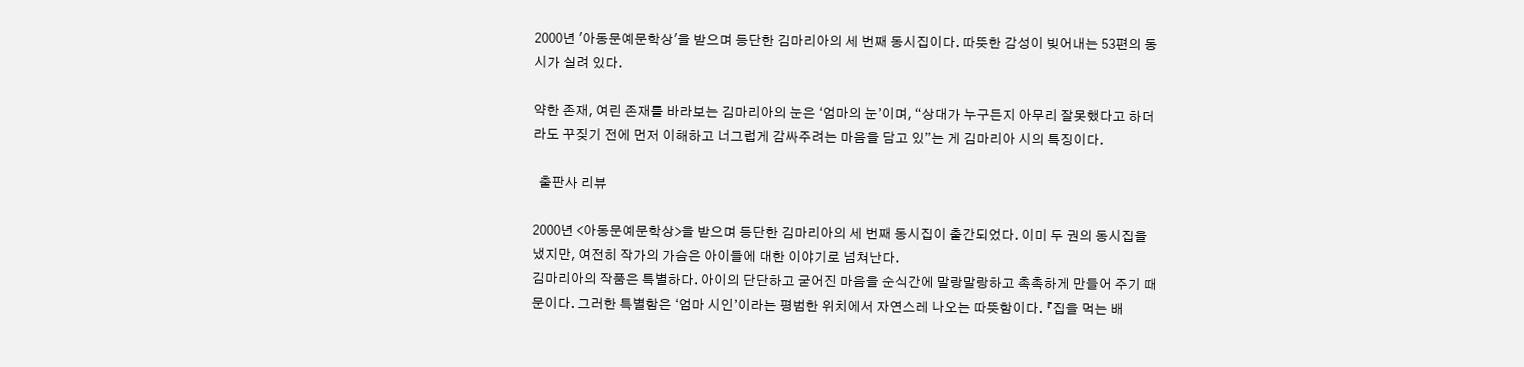2000년 '아동문예문학상'을 받으며 등단한 김마리아의 세 번째 동시집이다. 따뜻한 감성이 빚어내는 53편의 동시가 실려 있다.

약한 존재, 여린 존재를 바라보는 김마리아의 눈은 ‘엄마의 눈’이며, “상대가 누구든지 아무리 잘못했다고 하더라도 꾸짖기 전에 먼저 이해하고 너그럽게 감싸주려는 마음을 담고 있”는 게 김마리아 시의 특징이다.

  출판사 리뷰

2000년 <아동문예문학상>을 받으며 등단한 김마리아의 세 번째 동시집이 출간되었다. 이미 두 권의 동시집을 냈지만, 여전히 작가의 가슴은 아이들에 대한 이야기로 넘쳐난다.
김마리아의 작품은 특별하다. 아이의 단단하고 굳어진 마음을 순식간에 말랑말랑하고 촉촉하게 만들어 주기 때문이다. 그러한 특별함은 ‘엄마 시인’이라는 평범한 위치에서 자연스레 나오는 따뜻함이다. 『집을 먹는 배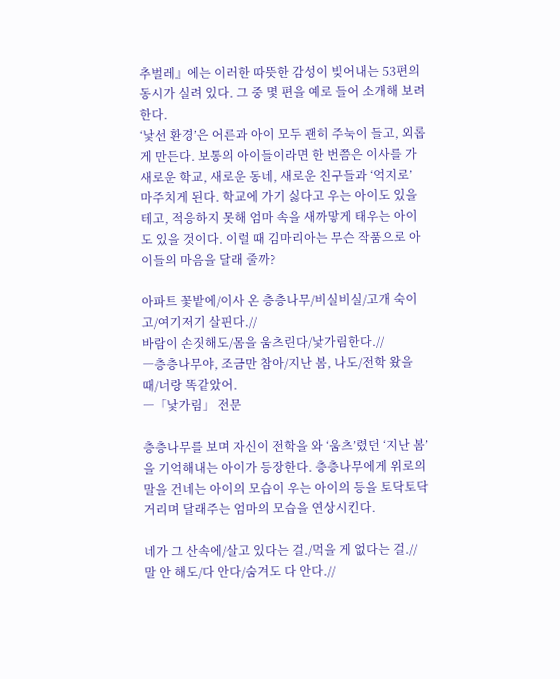추벌레』에는 이러한 따뜻한 감성이 빚어내는 53편의 동시가 실려 있다. 그 중 몇 편을 예로 들어 소개해 보려 한다.
‘낯선 환경’은 어른과 아이 모두 괜히 주눅이 들고, 외롭게 만든다. 보통의 아이들이라면 한 번쯤은 이사를 가 새로운 학교, 새로운 동네, 새로운 친구들과 ‘억지로’ 마주치게 된다. 학교에 가기 싫다고 우는 아이도 있을 테고, 적응하지 못해 엄마 속을 새까맣게 태우는 아이도 있을 것이다. 이럴 때 김마리아는 무슨 작품으로 아이들의 마음을 달래 줄까?

아파트 꽃밭에/이사 온 층층나무/비실비실/고개 숙이고/여기저기 살핀다.//
바람이 손짓해도/몸을 움츠린다/낯가림한다.//
―층층나무야, 조금만 참아/지난 봄, 나도/전학 왔을 때/너랑 똑같았어.
―「낯가림」 전문

층층나무를 보며 자신이 전학을 와 ‘움츠’렸던 ‘지난 봄’을 기억해내는 아이가 등장한다. 층층나무에게 위로의 말을 건네는 아이의 모습이 우는 아이의 등을 토닥토닥거리며 달래주는 엄마의 모습을 연상시킨다.

네가 그 산속에/살고 있다는 걸./먹을 게 없다는 걸.//
말 안 해도/다 안다/숨겨도 다 안다.//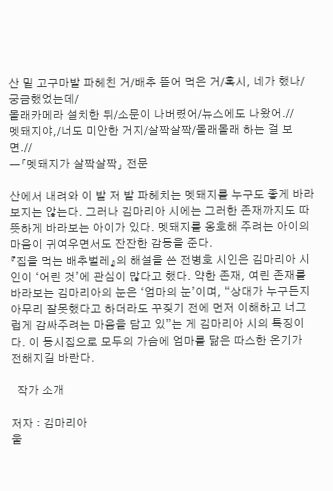산 밑 고구마밭 파헤친 거/배추 뜯어 먹은 거/혹시, 네가 했나/궁금했었는데/
몰래카메라 설치한 뒤/소문이 나버렸어/뉴스에도 나왔어.//
멧돼지야,/너도 미안한 거지/살짝살짝/몰래몰래 하는 걸 보면.//
―「멧돼지가 살짝살짝」 전문

산에서 내려와 이 밭 저 밭 파헤치는 멧돼지를 누구도 좋게 바라보지는 않는다. 그러나 김마리아 시에는 그러한 존재까지도 따뜻하게 바라보는 아이가 있다. 멧돼지를 옹호해 주려는 아이의 마음이 귀여우면서도 잔잔한 감동을 준다.
『집을 먹는 배추벌레』의 해설을 쓴 전병호 시인은 김마리아 시인이 ‘어린 것’에 관심이 많다고 했다. 약한 존재, 여린 존재를 바라보는 김마리아의 눈은 ‘엄마의 눈’이며, “상대가 누구든지 아무리 잘못했다고 하더라도 꾸짖기 전에 먼저 이해하고 너그럽게 감싸주려는 마음을 담고 있”는 게 김마리아 시의 특징이다. 이 동시집으로 모두의 가슴에 엄마를 닮은 따스한 온기가 전해지길 바란다.

  작가 소개

저자 : 김마리아
울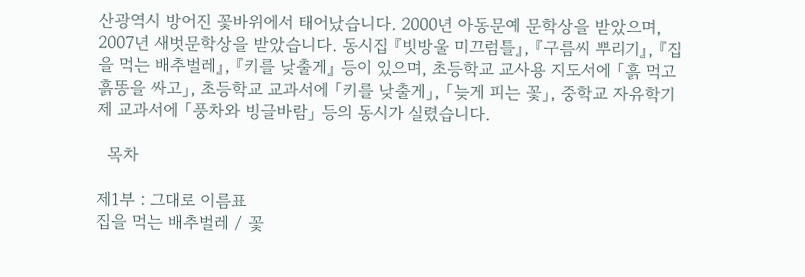산광역시 방어진 꽃바위에서 태어났습니다. 2000년 아동문예 문학상을 받았으며, 2007년 새벗문학상을 받았습니다. 동시집 『빗방울 미끄럼틀』, 『구름씨 뿌리기』, 『집을 먹는 배추벌레』, 『키를 낮출게』 등이 있으며, 초등학교 교사용 지도서에 「흙 먹고 흙똥을 싸고」, 초등학교 교과서에 「키를 낮출게」, 「늦게 피는 꽃」, 중학교 자유학기제 교과서에 「풍차와 빙글바람」 등의 동시가 실렸습니다.

  목차

제1부 : 그대로 이름표
집을 먹는 배추벌레 / 꽃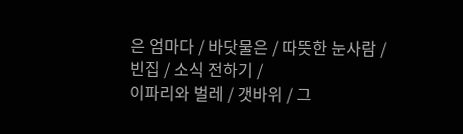은 엄마다 / 바닷물은 / 따뜻한 눈사람 / 빈집 / 소식 전하기 /
이파리와 벌레 / 갯바위 / 그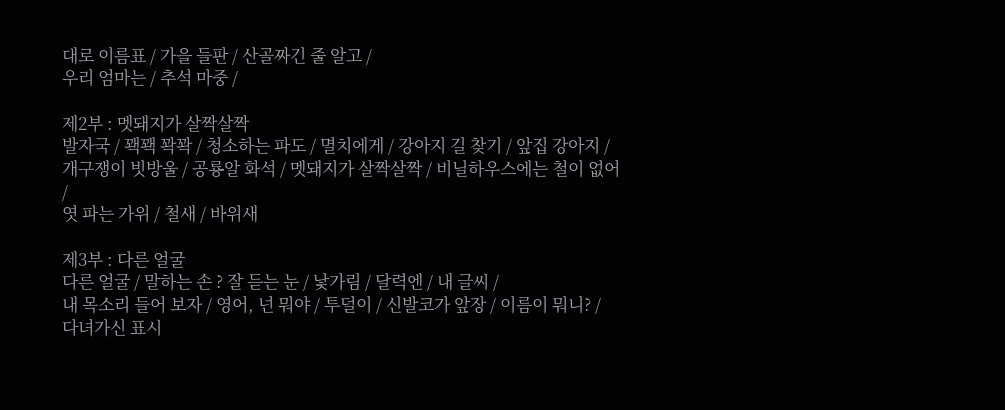대로 이름표 / 가을 들판 / 산골짜긴 줄 알고 /
우리 엄마는 / 추석 마중 /

제2부 : 멧돼지가 살짝살짝
발자국 / 꽥꽥 꽉꽉 / 청소하는 파도 / 멸치에게 / 강아지 길 찾기 / 앞집 강아지 /
개구쟁이 빗방울 / 공룡알 화석 / 멧돼지가 살짝살짝 / 비닐하우스에는 철이 없어 /
엿 파는 가위 / 철새 / 바위새

제3부 : 다른 얼굴
다른 얼굴 / 말하는 손 ? 잘 듣는 눈 / 낯가림 / 달력엔 / 내 글씨 /
내 목소리 들어 보자 / 영어, 넌 뭐야 / 투덜이 / 신발코가 앞장 / 이름이 뭐니? /
다녀가신 표시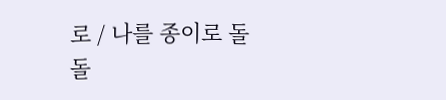로 / 나를 종이로 돌돌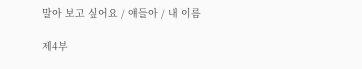말아 보고 싶어요 / 얘들아 / 내 이름

제4부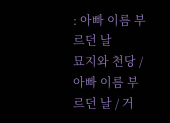: 아빠 이름 부르던 날
묘지와 천당 / 아빠 이름 부르던 날 / 거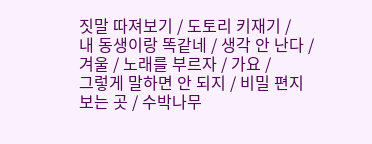짓말 따져보기 / 도토리 키재기 /
내 동생이랑 똑같네 / 생각 안 난다 / 겨울 / 노래를 부르자 / 가요 /
그렇게 말하면 안 되지 / 비밀 편지 보는 곳 / 수박나무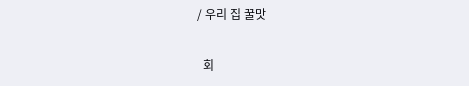/ 우리 집 꿀맛

  회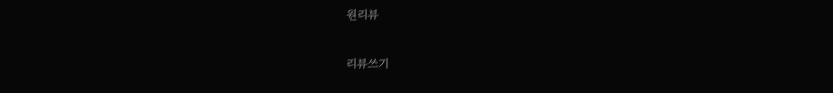원리뷰

리뷰쓰기